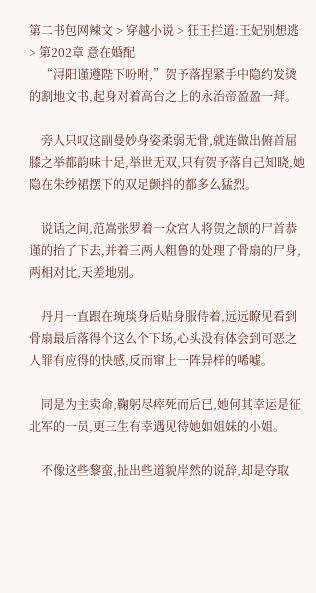第二书包网辣文 > 穿越小说 > 狂王拦道:王妃别想逃 > 第202章 意在婚配
    “浔阳谨遵陛下吩咐,”贺予落捏紧手中隐约发烫的割地文书,起身对着高台之上的永治帝盈盈一拜。

    旁人只叹这副曼妙身姿柔弱无骨,就连做出俯首屈膝之举都韵味十足,举世无双,只有贺予落自己知晓,她隐在朱纱裙摆下的双足颤抖的都多么猛烈。

    说话之间,范嵩张罗着一众宫人将贺之颉的尸首恭谨的抬了下去,并着三两人粗鲁的处理了骨扇的尸身,两相对比,天差地别。

    丹月一直跟在琬琰身后贴身服侍着,远远瞭见看到骨扇最后落得个这么个下场,心头没有体会到可恶之人罪有应得的快感,反而窜上一阵异样的唏嘘。

    同是为主卖命,鞠躬尽瘁死而后已,她何其幸运是征北军的一员,更三生有幸遇见待她如姐妹的小姐。

    不像这些黎蛮,扯出些道貌岸然的说辞,却是夺取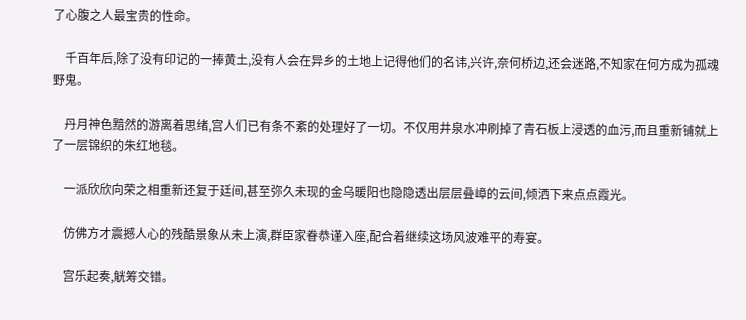了心腹之人最宝贵的性命。

    千百年后,除了没有印记的一捧黄土,没有人会在异乡的土地上记得他们的名讳,兴许,奈何桥边,还会迷路,不知家在何方成为孤魂野鬼。

    丹月神色黯然的游离着思绪,宫人们已有条不紊的处理好了一切。不仅用井泉水冲刷掉了青石板上浸透的血污,而且重新铺就上了一层锦织的朱红地毯。

    一派欣欣向荣之相重新还复于廷间,甚至弥久未现的金乌暖阳也隐隐透出层层叠嶂的云间,倾洒下来点点霞光。

    仿佛方才震撼人心的残酷景象从未上演,群臣家眷恭谨入座,配合着继续这场风波难平的寿宴。

    宫乐起奏,觥筹交错。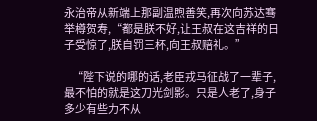永治帝从新端上那副温煦善笑,再次向苏达骞举樽贺寿,“都是朕不好,让王叔在这吉祥的日子受惊了,朕自罚三杯,向王叔赔礼。”

    “陛下说的哪的话,老臣戎马征战了一辈子,最不怕的就是这刀光剑影。只是人老了,身子多少有些力不从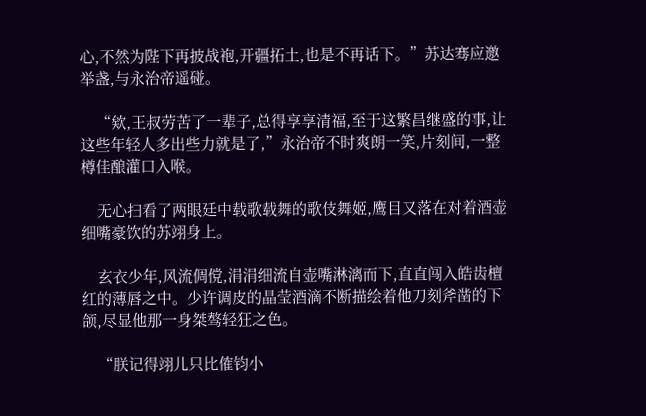心,不然为陛下再披战袍,开疆拓土,也是不再话下。”苏达骞应邀举盏,与永治帝遥碰。

    “欸,王叔劳苦了一辈子,总得享享清福,至于这繁昌继盛的事,让这些年轻人多出些力就是了,”永治帝不时爽朗一笑,片刻间,一整樽佳酿灌口入喉。

    无心扫看了两眼廷中载歌载舞的歌伎舞姬,鹰目又落在对着酒壶细嘴豪饮的苏翊身上。

    玄衣少年,风流倜傥,涓涓细流自壶嘴淋漓而下,直直闯入皓齿檀红的薄唇之中。少许调皮的晶莹酒滴不断描绘着他刀刻斧凿的下颌,尽显他那一身桀骜轻狂之色。

    “朕记得翊儿只比傕钧小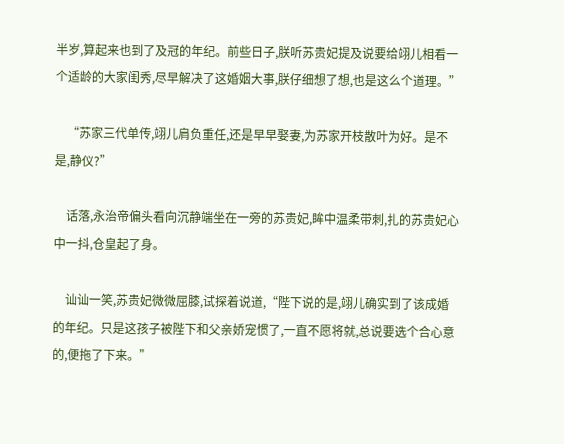半岁,算起来也到了及冠的年纪。前些日子,朕听苏贵妃提及说要给翊儿相看一个适龄的大家闺秀,尽早解决了这婚姻大事,朕仔细想了想,也是这么个道理。”

    “苏家三代单传,翊儿肩负重任,还是早早娶妻,为苏家开枝散叶为好。是不是,静仪?”

    话落,永治帝偏头看向沉静端坐在一旁的苏贵妃,眸中温柔带刺,扎的苏贵妃心中一抖,仓皇起了身。

    讪讪一笑,苏贵妃微微屈膝,试探着说道,“陛下说的是,翊儿确实到了该成婚的年纪。只是这孩子被陛下和父亲娇宠惯了,一直不愿将就,总说要选个合心意的,便拖了下来。”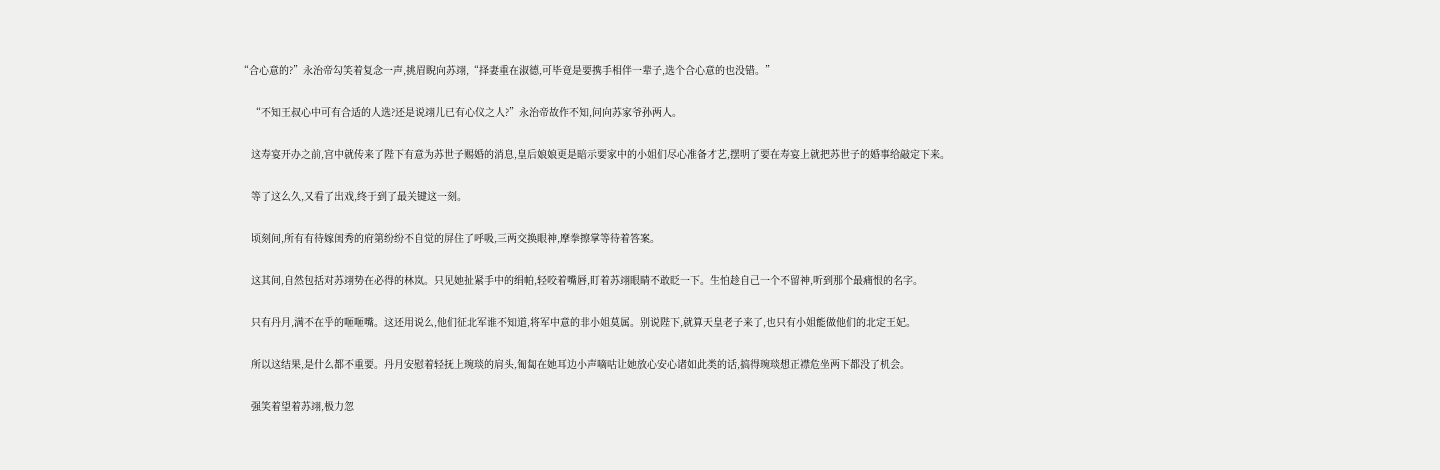“合心意的?”永治帝勾笑着复念一声,挑眉睨向苏翊,“择妻重在淑德,可毕竟是要携手相伴一辈子,选个合心意的也没错。”

    “不知王叔心中可有合适的人选?还是说翊儿已有心仪之人?”永治帝故作不知,问向苏家爷孙两人。

    这寿宴开办之前,宫中就传来了陛下有意为苏世子赐婚的消息,皇后娘娘更是暗示要家中的小姐们尽心准备才艺,摆明了要在寿宴上就把苏世子的婚事给敲定下来。

    等了这么久,又看了出戏,终于到了最关键这一刻。

    顷刻间,所有有待嫁闺秀的府第纷纷不自觉的屏住了呼吸,三两交换眼神,摩拳擦掌等待着答案。

    这其间,自然包括对苏翊势在必得的林岚。只见她扯紧手中的绢帕,轻咬着嘴唇,盯着苏翊眼睛不敢眨一下。生怕趁自己一个不留神,听到那个最痛恨的名字。

    只有丹月,满不在乎的咂咂嘴。这还用说么,他们征北军谁不知道,将军中意的非小姐莫属。别说陛下,就算天皇老子来了,也只有小姐能做他们的北定王妃。

    所以这结果,是什么都不重要。丹月安慰着轻抚上琬琰的肩头,匍匐在她耳边小声嘀咕让她放心安心诸如此类的话,搞得琬琰想正襟危坐两下都没了机会。

    强笑着望着苏翊,极力忽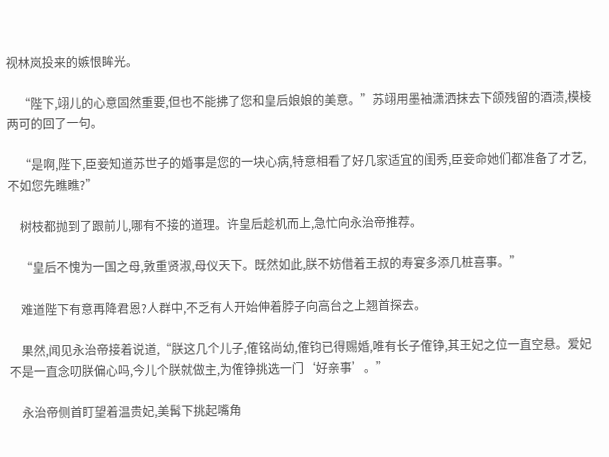视林岚投来的嫉恨眸光。

    “陛下,翊儿的心意固然重要,但也不能拂了您和皇后娘娘的美意。”苏翊用墨袖潇洒抹去下颌残留的酒渍,模棱两可的回了一句。

    “是啊,陛下,臣妾知道苏世子的婚事是您的一块心病,特意相看了好几家适宜的闺秀,臣妾命她们都准备了才艺,不如您先瞧瞧?”

    树枝都抛到了跟前儿,哪有不接的道理。许皇后趁机而上,急忙向永治帝推荐。

    “皇后不愧为一国之母,敦重贤淑,母仪天下。既然如此,朕不妨借着王叔的寿宴多添几桩喜事。”

    难道陛下有意再降君恩?人群中,不乏有人开始伸着脖子向高台之上翘首探去。

    果然,闻见永治帝接着说道,“朕这几个儿子,傕铭尚幼,傕钧已得赐婚,唯有长子傕铮,其王妃之位一直空悬。爱妃不是一直念叨朕偏心吗,今儿个朕就做主,为傕铮挑选一门‘好亲事’。”

    永治帝侧首盯望着温贵妃,美髯下挑起嘴角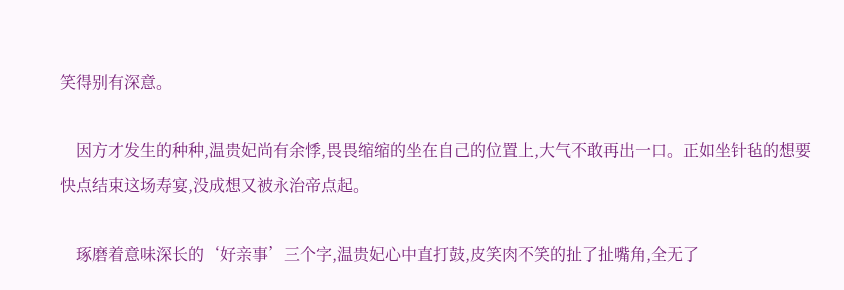笑得别有深意。

    因方才发生的种种,温贵妃尚有余悸,畏畏缩缩的坐在自己的位置上,大气不敢再出一口。正如坐针毡的想要快点结束这场寿宴,没成想又被永治帝点起。

    琢磨着意味深长的‘好亲事’三个字,温贵妃心中直打鼓,皮笑肉不笑的扯了扯嘴角,全无了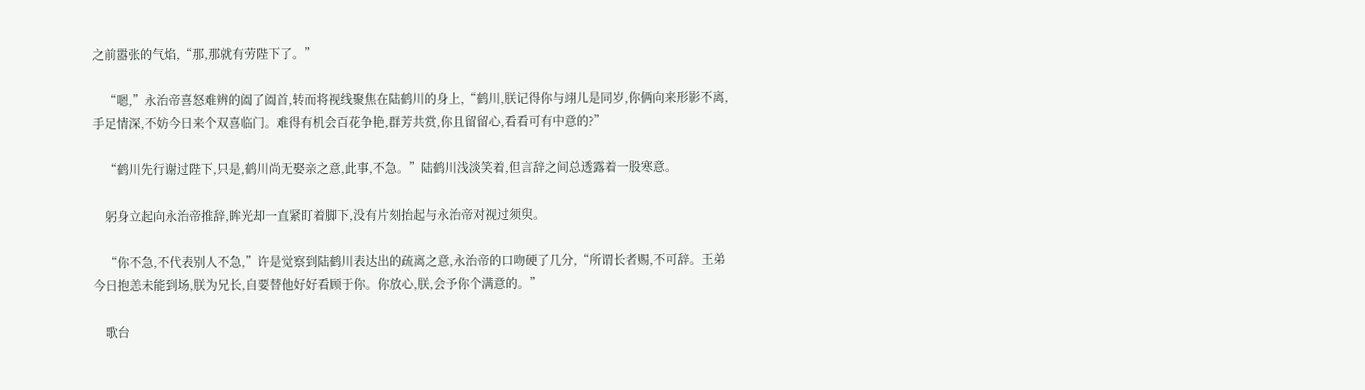之前嚣张的气焰,“那,那就有劳陛下了。”

    “嗯,”永治帝喜怒难辨的阖了阖首,转而将视线聚焦在陆鹤川的身上,“鹤川,朕记得你与翊儿是同岁,你俩向来形影不离,手足情深,不妨今日来个双喜临门。难得有机会百花争艳,群芳共赏,你且留留心,看看可有中意的?”

    “鹤川先行谢过陛下,只是,鹤川尚无娶亲之意,此事,不急。”陆鹤川浅淡笑着,但言辞之间总透露着一股寒意。

    躬身立起向永治帝推辞,眸光却一直紧盯着脚下,没有片刻抬起与永治帝对视过须臾。

    “你不急,不代表别人不急,”许是觉察到陆鹤川表达出的疏离之意,永治帝的口吻硬了几分,“所谓长者赐,不可辞。王弟今日抱恙未能到场,朕为兄长,自要替他好好看顾于你。你放心,朕,会予你个满意的。”

    歌台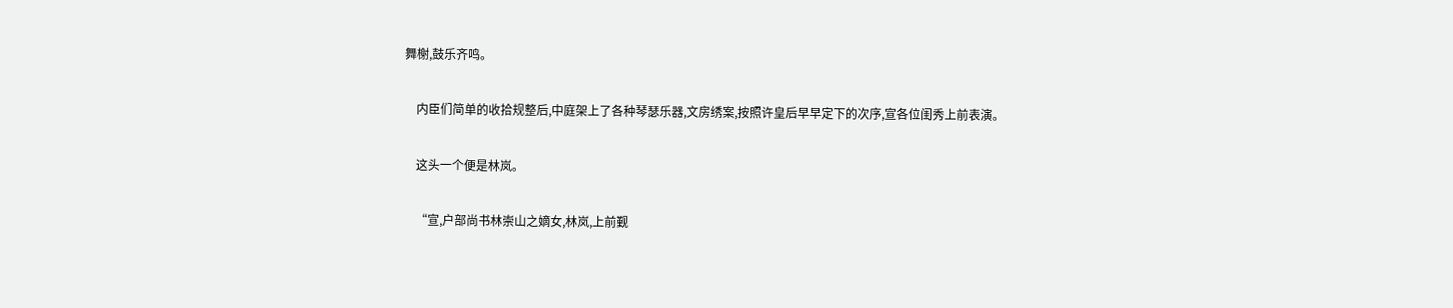舞榭,鼓乐齐鸣。

    内臣们简单的收拾规整后,中庭架上了各种琴瑟乐器,文房绣案,按照许皇后早早定下的次序,宣各位闺秀上前表演。

    这头一个便是林岚。

    “宣,户部尚书林崇山之嫡女,林岚,上前觐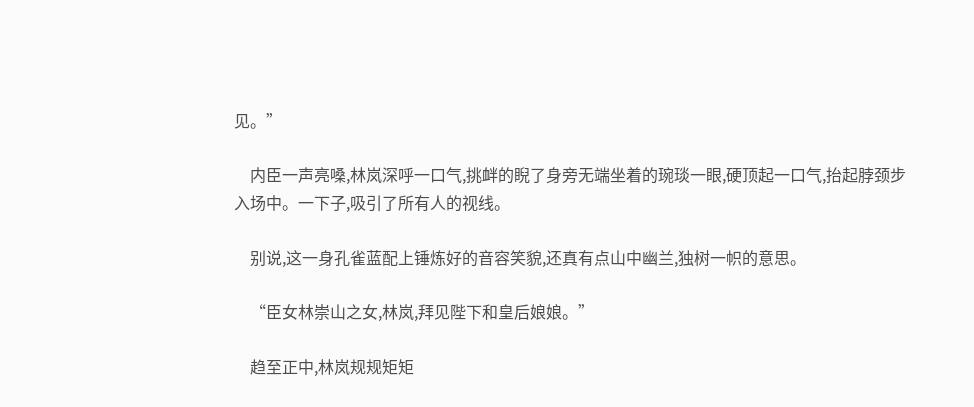见。”

    内臣一声亮嗓,林岚深呼一口气,挑衅的睨了身旁无端坐着的琬琰一眼,硬顶起一口气,抬起脖颈步入场中。一下子,吸引了所有人的视线。

    别说,这一身孔雀蓝配上锤炼好的音容笑貌,还真有点山中幽兰,独树一帜的意思。

    “臣女林崇山之女,林岚,拜见陛下和皇后娘娘。”

    趋至正中,林岚规规矩矩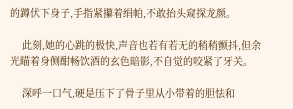的蹲伏下身子,手指紧攥着绢帕,不敢抬头窥探龙颜。

    此刻,她的心跳的极快,声音也若有若无的稍稍颤抖,但余光瞄着身侧酣畅饮酒的玄色暗影,不自觉的咬紧了牙关。

    深呼一口气,硬是压下了骨子里从小带着的胆怯和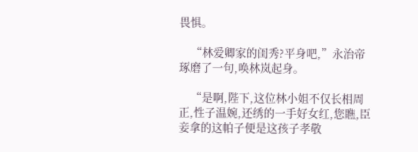畏惧。

    “林爱卿家的闺秀?平身吧,”永治帝琢磨了一句,唤林岚起身。

    “是啊,陛下,这位林小姐不仅长相周正,性子温婉,还绣的一手好女红,您瞧,臣妾拿的这帕子便是这孩子孝敬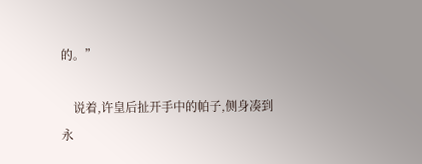的。”

    说着,许皇后扯开手中的帕子,侧身凑到永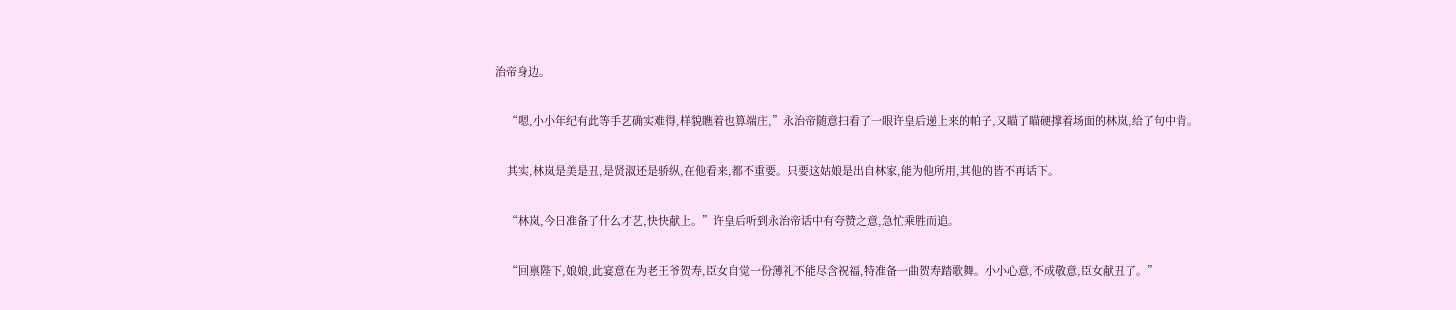治帝身边。

    “嗯,小小年纪有此等手艺确实难得,样貌瞧着也算端庄,”永治帝随意扫看了一眼许皇后递上来的帕子,又瞄了瞄硬撑着场面的林岚,给了句中肯。

    其实,林岚是美是丑,是贤淑还是骄纵,在他看来,都不重要。只要这姑娘是出自林家,能为他所用,其他的皆不再话下。

    “林岚,今日准备了什么才艺,快快献上。”许皇后听到永治帝话中有夸赞之意,急忙乘胜而追。

    “回禀陛下,娘娘,此宴意在为老王爷贺寿,臣女自觉一份薄礼不能尽含祝福,特准备一曲贺寿踏歌舞。小小心意,不成敬意,臣女献丑了。”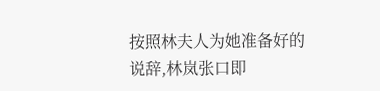按照林夫人为她准备好的说辞,林岚张口即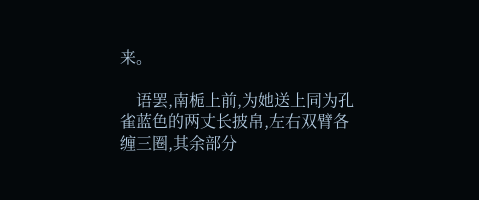来。

    语罢,南栀上前,为她送上同为孔雀蓝色的两丈长披帛,左右双臂各缠三圈,其余部分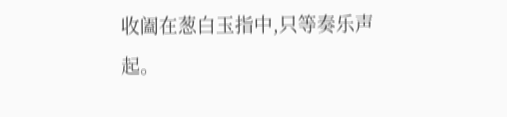收阖在葱白玉指中,只等奏乐声起。